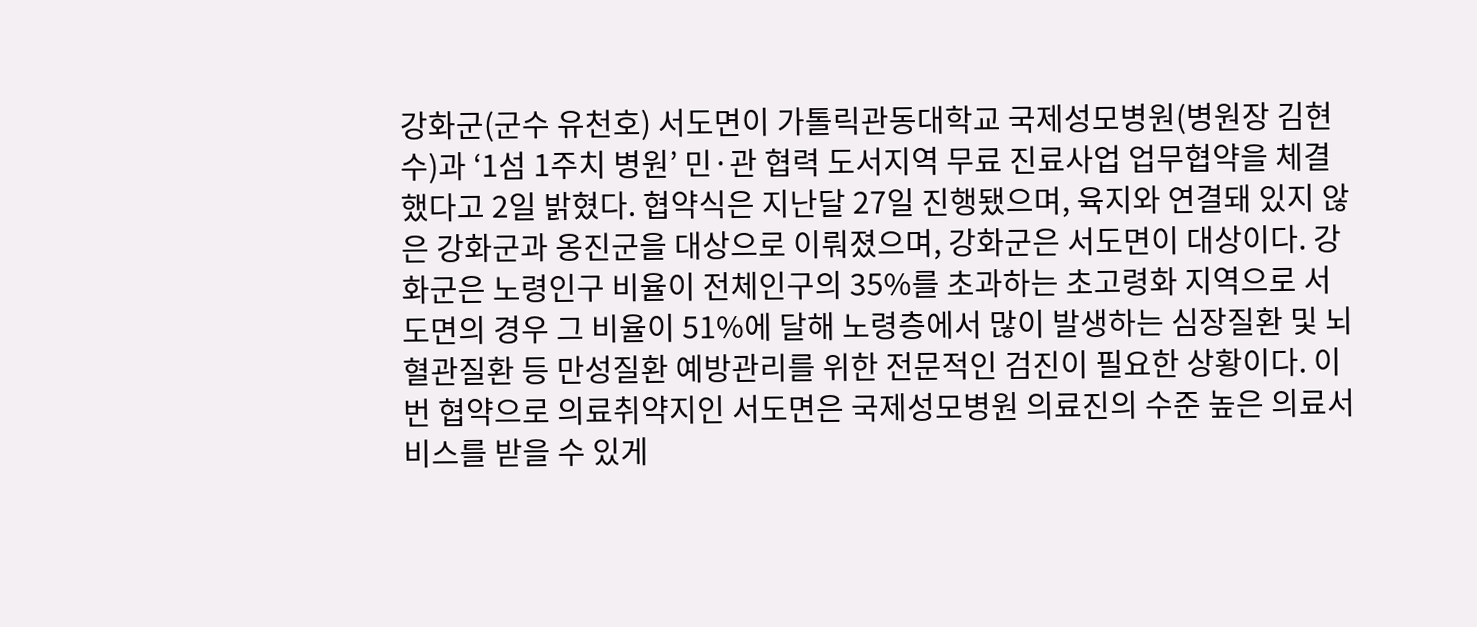강화군(군수 유천호) 서도면이 가톨릭관동대학교 국제성모병원(병원장 김현수)과 ‘1섬 1주치 병원’ 민·관 협력 도서지역 무료 진료사업 업무협약을 체결했다고 2일 밝혔다. 협약식은 지난달 27일 진행됐으며, 육지와 연결돼 있지 않은 강화군과 옹진군을 대상으로 이뤄졌으며, 강화군은 서도면이 대상이다. 강화군은 노령인구 비율이 전체인구의 35%를 초과하는 초고령화 지역으로 서도면의 경우 그 비율이 51%에 달해 노령층에서 많이 발생하는 심장질환 및 뇌혈관질환 등 만성질환 예방관리를 위한 전문적인 검진이 필요한 상황이다. 이번 협약으로 의료취약지인 서도면은 국제성모병원 의료진의 수준 높은 의료서비스를 받을 수 있게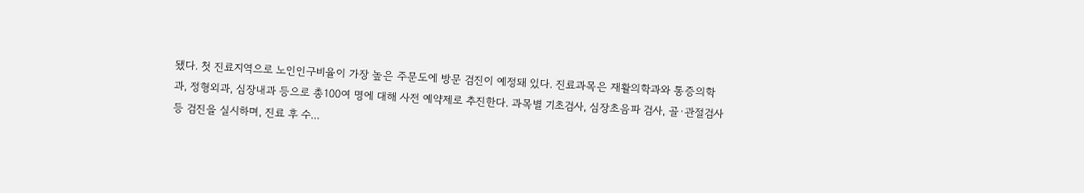됐다. 첫 진료지역으로 노인인구비율이 가장 높은 주문도에 방문 검진이 예정돼 있다. 진료과목은 재활의학과와 통증의학과, 정형외과, 심장내과 등으로 총100여 명에 대해 사전 예약제로 추진한다. 과목별 기초검사, 심장초음파 검사, 골·관절검사 등 검진을 실시하며, 진료 후 수...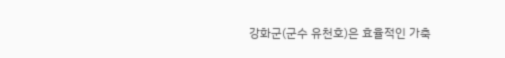강화군(군수 유천호)은 효율적인 가축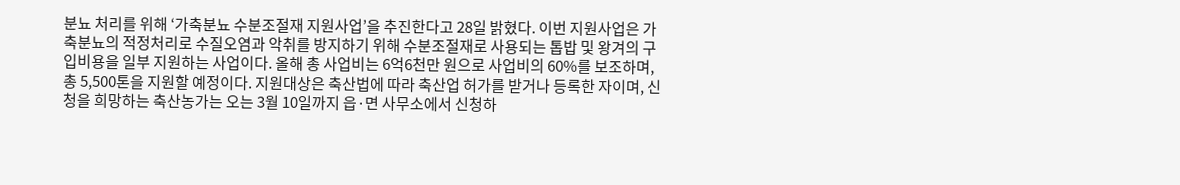분뇨 처리를 위해 ‘가축분뇨 수분조절재 지원사업’을 추진한다고 28일 밝혔다. 이번 지원사업은 가축분뇨의 적정처리로 수질오염과 악취를 방지하기 위해 수분조절재로 사용되는 톱밥 및 왕겨의 구입비용을 일부 지원하는 사업이다. 올해 총 사업비는 6억6천만 원으로 사업비의 60%를 보조하며, 총 5,500톤을 지원할 예정이다. 지원대상은 축산법에 따라 축산업 허가를 받거나 등록한 자이며, 신청을 희망하는 축산농가는 오는 3월 10일까지 읍·면 사무소에서 신청하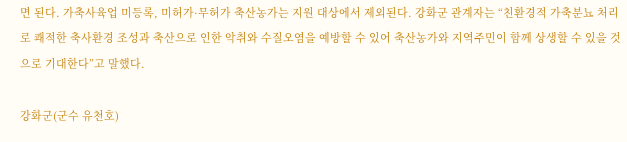면 된다. 가축사육업 미등록, 미허가·무허가 축산농가는 지원 대상에서 제외된다. 강화군 관계자는 “친환경적 가축분뇨 처리로 쾌적한 축사환경 조성과 축산으로 인한 악취와 수질오염을 예방할 수 있어 축산농가와 지역주민이 함께 상생할 수 있을 것으로 기대한다”고 말했다.

강화군(군수 유천호)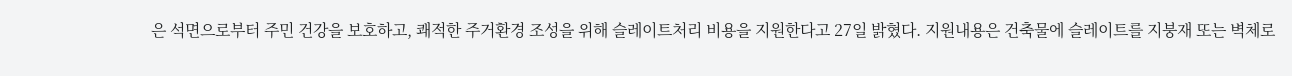은 석면으로부터 주민 건강을 보호하고, 쾌적한 주거환경 조성을 위해 슬레이트처리 비용을 지원한다고 27일 밝혔다. 지원내용은 건축물에 슬레이트를 지붕재 또는 벽체로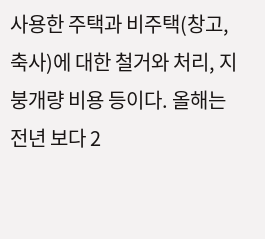사용한 주택과 비주택(창고, 축사)에 대한 철거와 처리, 지붕개량 비용 등이다. 올해는 전년 보다 2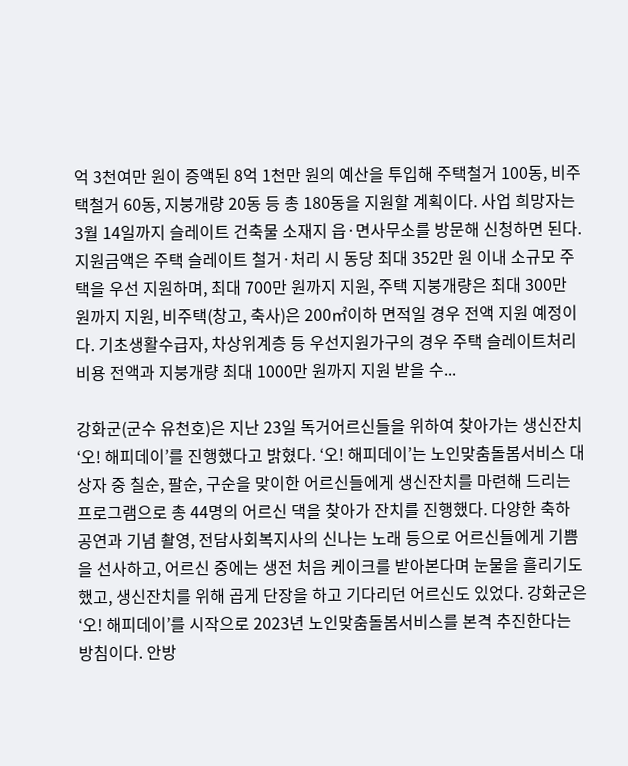억 3천여만 원이 증액된 8억 1천만 원의 예산을 투입해 주택철거 100동, 비주택철거 60동, 지붕개량 20동 등 총 180동을 지원할 계획이다. 사업 희망자는 3월 14일까지 슬레이트 건축물 소재지 읍·면사무소를 방문해 신청하면 된다. 지원금액은 주택 슬레이트 철거·처리 시 동당 최대 352만 원 이내 소규모 주택을 우선 지원하며, 최대 700만 원까지 지원, 주택 지붕개량은 최대 300만 원까지 지원, 비주택(창고, 축사)은 200㎡이하 면적일 경우 전액 지원 예정이다. 기초생활수급자, 차상위계층 등 우선지원가구의 경우 주택 슬레이트처리비용 전액과 지붕개량 최대 1000만 원까지 지원 받을 수...

강화군(군수 유천호)은 지난 23일 독거어르신들을 위하여 찾아가는 생신잔치 ‘오! 해피데이’를 진행했다고 밝혔다. ‘오! 해피데이’는 노인맞춤돌봄서비스 대상자 중 칠순, 팔순, 구순을 맞이한 어르신들에게 생신잔치를 마련해 드리는 프로그램으로 총 44명의 어르신 댁을 찾아가 잔치를 진행했다. 다양한 축하 공연과 기념 촬영, 전담사회복지사의 신나는 노래 등으로 어르신들에게 기쁨을 선사하고, 어르신 중에는 생전 처음 케이크를 받아본다며 눈물을 흘리기도 했고, 생신잔치를 위해 곱게 단장을 하고 기다리던 어르신도 있었다. 강화군은 ‘오! 해피데이’를 시작으로 2023년 노인맞춤돌봄서비스를 본격 추진한다는 방침이다. 안방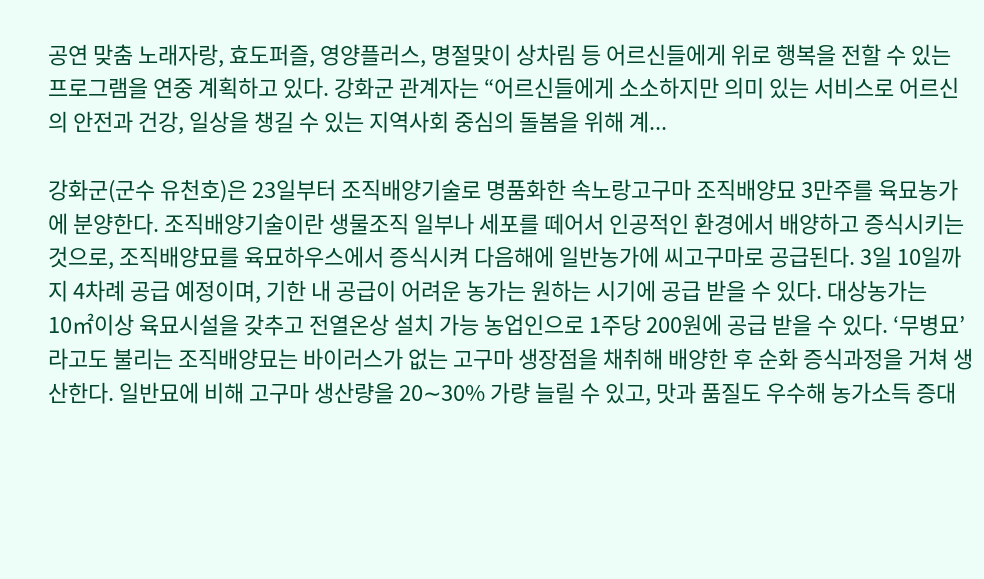공연 맞춤 노래자랑, 효도퍼즐, 영양플러스, 명절맞이 상차림 등 어르신들에게 위로 행복을 전할 수 있는 프로그램을 연중 계획하고 있다. 강화군 관계자는 “어르신들에게 소소하지만 의미 있는 서비스로 어르신의 안전과 건강, 일상을 챙길 수 있는 지역사회 중심의 돌봄을 위해 계...

강화군(군수 유천호)은 23일부터 조직배양기술로 명품화한 속노랑고구마 조직배양묘 3만주를 육묘농가에 분양한다. 조직배양기술이란 생물조직 일부나 세포를 떼어서 인공적인 환경에서 배양하고 증식시키는 것으로, 조직배양묘를 육묘하우스에서 증식시켜 다음해에 일반농가에 씨고구마로 공급된다. 3일 10일까지 4차례 공급 예정이며, 기한 내 공급이 어려운 농가는 원하는 시기에 공급 받을 수 있다. 대상농가는 10㎡이상 육묘시설을 갖추고 전열온상 설치 가능 농업인으로 1주당 200원에 공급 받을 수 있다. ‘무병묘’라고도 불리는 조직배양묘는 바이러스가 없는 고구마 생장점을 채취해 배양한 후 순화 증식과정을 거쳐 생산한다. 일반묘에 비해 고구마 생산량을 20∼30% 가량 늘릴 수 있고, 맛과 품질도 우수해 농가소득 증대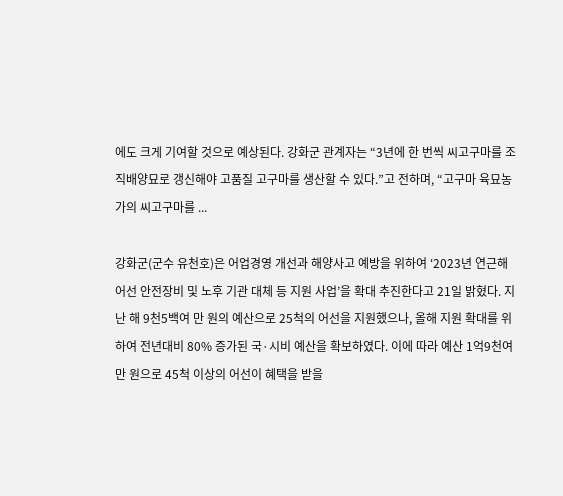에도 크게 기여할 것으로 예상된다. 강화군 관계자는 “3년에 한 번씩 씨고구마를 조직배양묘로 갱신해야 고품질 고구마를 생산할 수 있다.”고 전하며, “고구마 육묘농가의 씨고구마를 ...

강화군(군수 유천호)은 어업경영 개선과 해양사고 예방을 위하여 ‘2023년 연근해 어선 안전장비 및 노후 기관 대체 등 지원 사업’을 확대 추진한다고 21일 밝혔다. 지난 해 9천5백여 만 원의 예산으로 25척의 어선을 지원했으나, 올해 지원 확대를 위하여 전년대비 80% 증가된 국·시비 예산을 확보하였다. 이에 따라 예산 1억9천여 만 원으로 45척 이상의 어선이 혜택을 받을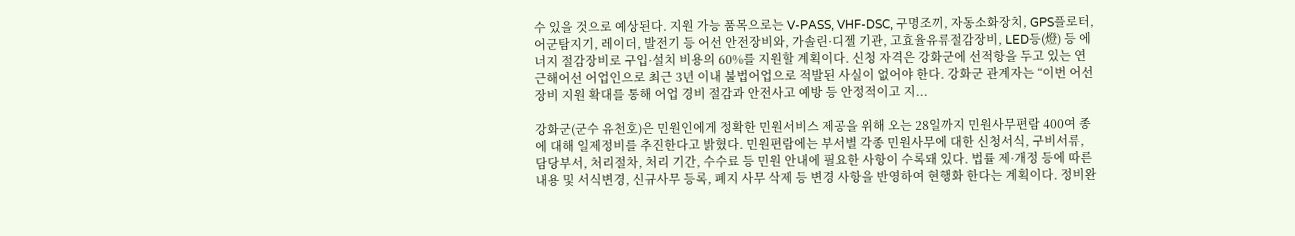수 있을 것으로 예상된다. 지원 가능 품목으로는 V-PASS, VHF-DSC, 구명조끼, 자동소화장치, GPS플로터, 어군탐지기, 레이더, 발전기 등 어선 안전장비와, 가솔린·디젤 기관, 고효율유류절감장비, LED등(燈) 등 에너지 절감장비로 구입·설치 비용의 60%를 지원할 계획이다. 신청 자격은 강화군에 선적항을 두고 있는 연근해어선 어업인으로 최근 3년 이내 불법어업으로 적발된 사실이 없어야 한다. 강화군 관계자는 “이번 어선 장비 지원 확대를 통해 어업 경비 절감과 안전사고 예방 등 안정적이고 지...

강화군(군수 유천호)은 민원인에게 정확한 민원서비스 제공을 위해 오는 28일까지 민원사무편람 400여 종에 대해 일제정비를 추진한다고 밝혔다. 민원편람에는 부서별 각종 민원사무에 대한 신청서식, 구비서류, 담당부서, 처리절차, 처리 기간, 수수료 등 민원 안내에 필요한 사항이 수록돼 있다. 법률 제·개정 등에 따른 내용 및 서식변경, 신규사무 등록, 폐지 사무 삭제 등 변경 사항을 반영하여 현행화 한다는 계획이다. 정비완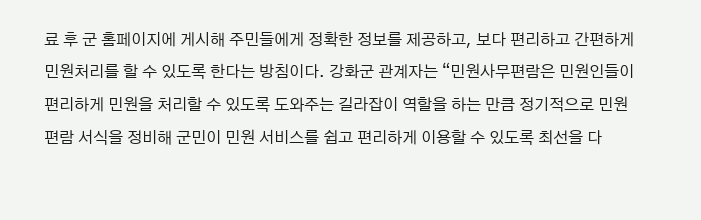료 후 군 홈페이지에 게시해 주민들에게 정확한 정보를 제공하고, 보다 편리하고 간편하게 민원처리를 할 수 있도록 한다는 방침이다. 강화군 관계자는 “민원사무편람은 민원인들이 편리하게 민원을 처리할 수 있도록 도와주는 길라잡이 역할을 하는 만큼 정기적으로 민원 편람 서식을 정비해 군민이 민원 서비스를 쉽고 편리하게 이용할 수 있도록 최선을 다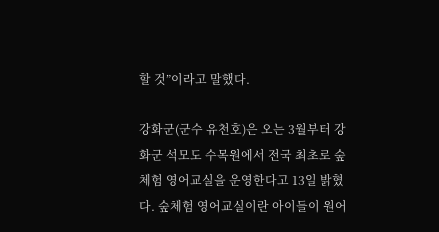할 것”이라고 말했다.

강화군(군수 유천호)은 오는 3월부터 강화군 석모도 수목원에서 전국 최초로 숲체험 영어교실을 운영한다고 13일 밝혔다. 숲체험 영어교실이란 아이들이 원어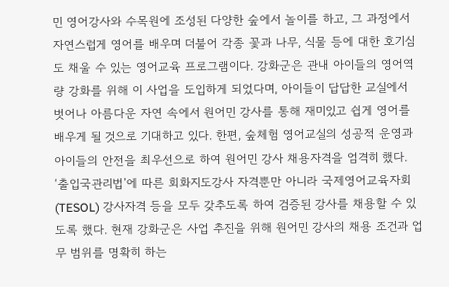민 영어강사와 수목원에 조성된 다양한 숲에서 놀이를 하고, 그 과정에서 자연스럽게 영어를 배우며 더불어 각종 꽃과 나무, 식물 등에 대한 호기심도 채울 수 있는 영어교육 프로그램이다. 강화군은 관내 아이들의 영어역량 강화를 위해 이 사업을 도입하게 되었다며, 아이들이 답답한 교실에서 벗어나 아름다운 자연 속에서 원어민 강사를 통해 재미있고 쉽게 영어를 배우게 될 것으로 기대하고 있다. 한편, 숲체험 영어교실의 성공적 운영과 아이들의 안전을 최우선으로 하여 원어민 강사 채용자격을 엄격히 했다. ‘출입국관리법’에 따른 회화지도강사 자격뿐만 아니라 국제영어교육자회(TESOL) 강사자격 등을 모두 갖추도록 하여 검증된 강사를 채용할 수 있도록 했다. 현재 강화군은 사업 추진을 위해 원어민 강사의 채용 조건과 업무 범위를 명확히 하는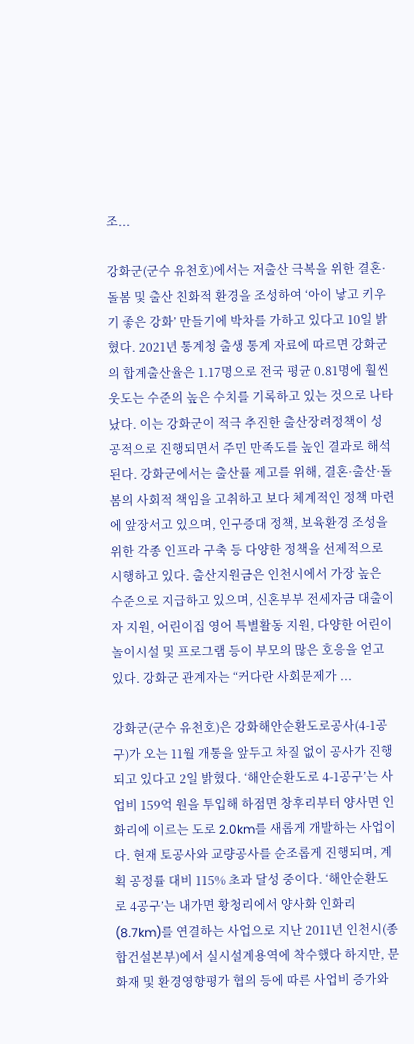조...

강화군(군수 유천호)에서는 저출산 극복을 위한 결혼·돌봄 및 출산 친화적 환경을 조성하여 ‘아이 낳고 키우기 좋은 강화’ 만들기에 박차를 가하고 있다고 10일 밝혔다. 2021년 통계청 출생 통계 자료에 따르면 강화군의 합계출산율은 1.17명으로 전국 평균 0.81명에 훨씬 웃도는 수준의 높은 수치를 기록하고 있는 것으로 나타났다. 이는 강화군이 적극 추진한 출산장려정책이 성공적으로 진행되면서 주민 만족도를 높인 결과로 해석된다. 강화군에서는 출산률 제고를 위해, 결혼·출산·돌봄의 사회적 책임을 고취하고 보다 체계적인 정책 마련에 앞장서고 있으며, 인구증대 정책, 보육환경 조성을 위한 각종 인프라 구축 등 다양한 정책을 선제적으로 시행하고 있다. 출산지원금은 인천시에서 가장 높은 수준으로 지급하고 있으며, 신혼부부 전세자금 대출이자 지원, 어린이집 영어 특별활동 지원, 다양한 어린이 놀이시설 및 프로그램 등이 부모의 많은 호응을 얻고 있다. 강화군 관계자는 “커다란 사회문제가 ...

강화군(군수 유천호)은 강화해안순환도로공사(4-1공구)가 오는 11월 개통을 앞두고 차질 없이 공사가 진행되고 있다고 2일 밝혔다. ‘해안순환도로 4-1공구’는 사업비 159억 원을 투입해 하점면 창후리부터 양사면 인화리에 이르는 도로 2.0km를 새롭게 개발하는 사업이다. 현재 토공사와 교량공사를 순조롭게 진행되며, 계획 공정률 대비 115% 초과 달성 중이다. ‘해안순환도로 4공구’는 내가면 황청리에서 양사화 인화리(8.7km)를 연결하는 사업으로 지난 2011년 인천시(종합건설본부)에서 실시설계용역에 착수했다 하지만, 문화재 및 환경영향평가 협의 등에 따른 사업비 증가와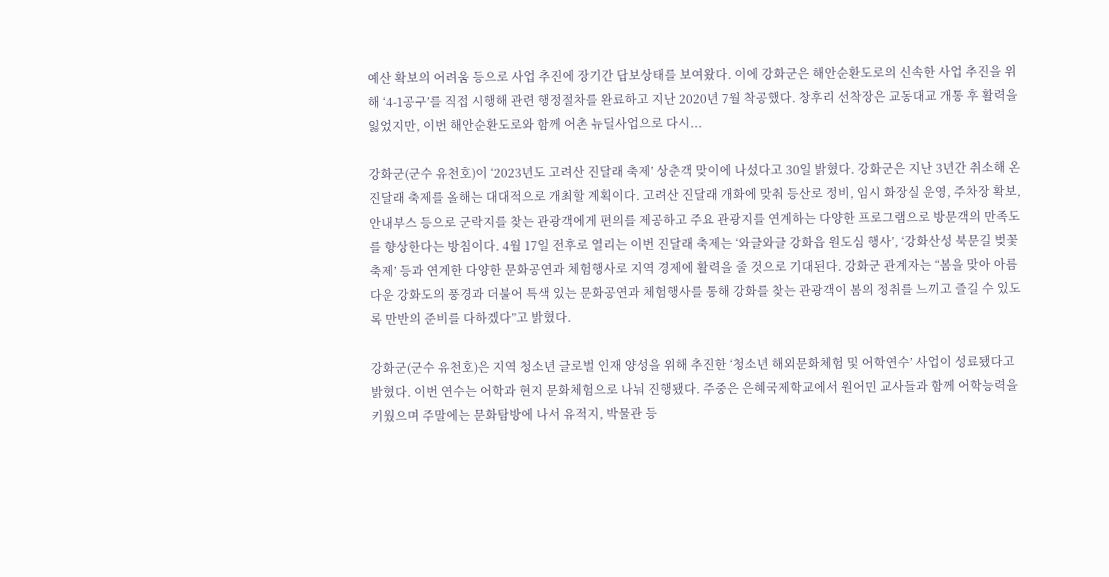예산 확보의 어려움 등으로 사업 추진에 장기간 답보상태를 보여왔다. 이에 강화군은 해안순환도로의 신속한 사업 추진을 위해 ‘4-1공구’를 직접 시행해 관련 행정절차를 완료하고 지난 2020년 7월 착공했다. 창후리 선착장은 교동대교 개통 후 활력을 잃었지만, 이번 해안순환도로와 함께 어촌 뉴딜사업으로 다시...

강화군(군수 유천호)이 ‘2023년도 고려산 진달래 축제’ 상춘객 맞이에 나섰다고 30일 밝혔다. 강화군은 지난 3년간 취소해 온 진달래 축제를 올해는 대대적으로 개최할 계획이다. 고려산 진달래 개화에 맞춰 등산로 정비, 임시 화장실 운영, 주차장 확보, 안내부스 등으로 군락지를 찾는 관광객에게 편의를 제공하고 주요 관광지를 연계하는 다양한 프로그램으로 방문객의 만족도를 향상한다는 방침이다. 4월 17일 전후로 열리는 이번 진달래 축제는 ‘와글와글 강화읍 원도심 행사’, ‘강화산성 북문길 벚꽃 축제’ 등과 연계한 다양한 문화공연과 체험행사로 지역 경제에 활력을 줄 것으로 기대된다. 강화군 관계자는 “봄을 맞아 아름다운 강화도의 풍경과 더불어 특색 있는 문화공연과 체험행사를 통해 강화를 찾는 관광객이 봄의 정취를 느끼고 즐길 수 있도록 만반의 준비를 다하겠다”고 밝혔다.

강화군(군수 유천호)은 지역 청소년 글로벌 인재 양성을 위해 추진한 ‘청소년 해외문화체험 및 어학연수’ 사업이 성료됐다고 밝혔다. 이번 연수는 어학과 현지 문화체험으로 나눠 진행됐다. 주중은 은혜국제학교에서 원어민 교사들과 함께 어학능력을 키웠으며 주말에는 문화탐방에 나서 유적지, 박물관 등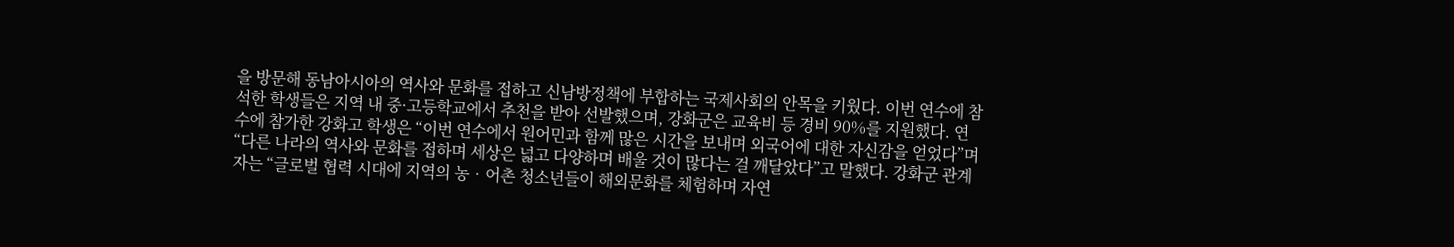을 방문해 동남아시아의 역사와 문화를 접하고 신남방정책에 부합하는 국제사회의 안목을 키웠다. 이번 연수에 참석한 학생들은 지역 내 중·고등학교에서 추천을 받아 선발했으며, 강화군은 교육비 등 경비 90%를 지원했다. 연수에 참가한 강화고 학생은 “이번 연수에서 원어민과 함께 많은 시간을 보내며 외국어에 대한 자신감을 얻었다”며 “다른 나라의 역사와 문화를 접하며 세상은 넓고 다양하며 배울 것이 많다는 걸 깨달았다”고 말했다. 강화군 관계자는 “글로벌 협력 시대에 지역의 농‧어촌 청소년들이 해외문화를 체험하며 자연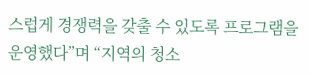스럽게 경쟁력을 갖출 수 있도록 프로그램을 운영했다”며 “지역의 청소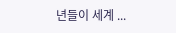년들이 세계 ...